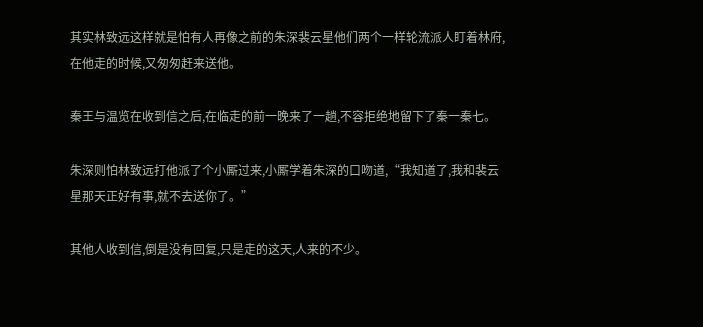其实林致远这样就是怕有人再像之前的朱深裴云星他们两个一样轮流派人盯着林府,在他走的时候,又匆匆赶来送他。

秦王与温览在收到信之后,在临走的前一晚来了一趟,不容拒绝地留下了秦一秦七。

朱深则怕林致远打他派了个小厮过来,小厮学着朱深的口吻道,“我知道了,我和裴云星那天正好有事,就不去送你了。”

其他人收到信,倒是没有回复,只是走的这天,人来的不少。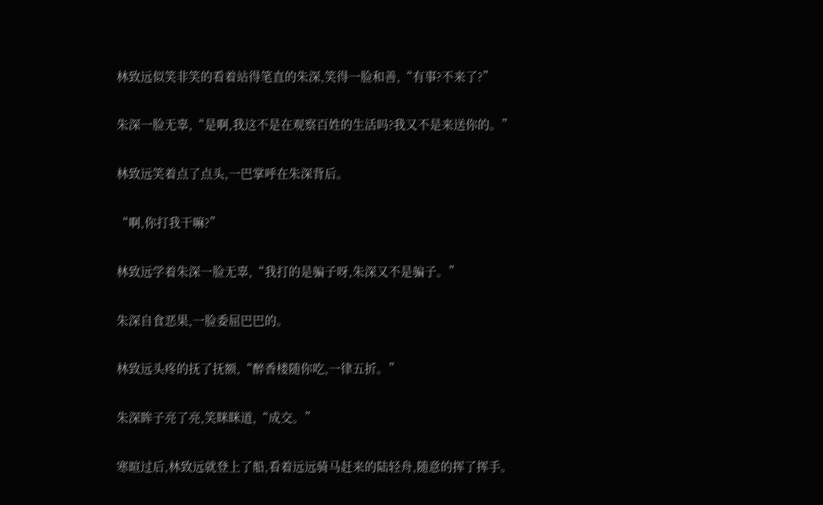林致远似笑非笑的看着站得笔直的朱深,笑得一脸和善,“有事?不来了?”

朱深一脸无辜,“是啊,我这不是在观察百姓的生活吗?我又不是来送你的。”

林致远笑着点了点头,一巴掌呼在朱深背后。

“啊,你打我干嘛?”

林致远学着朱深一脸无辜,“我打的是骗子呀,朱深又不是骗子。”

朱深自食恶果,一脸委屈巴巴的。

林致远头疼的抚了抚额,“醉香楼随你吃,一律五折。”

朱深眸子亮了亮,笑眯眯道,“成交。”

寒暄过后,林致远就登上了船,看着远远骑马赶来的陆轻舟,随意的挥了挥手。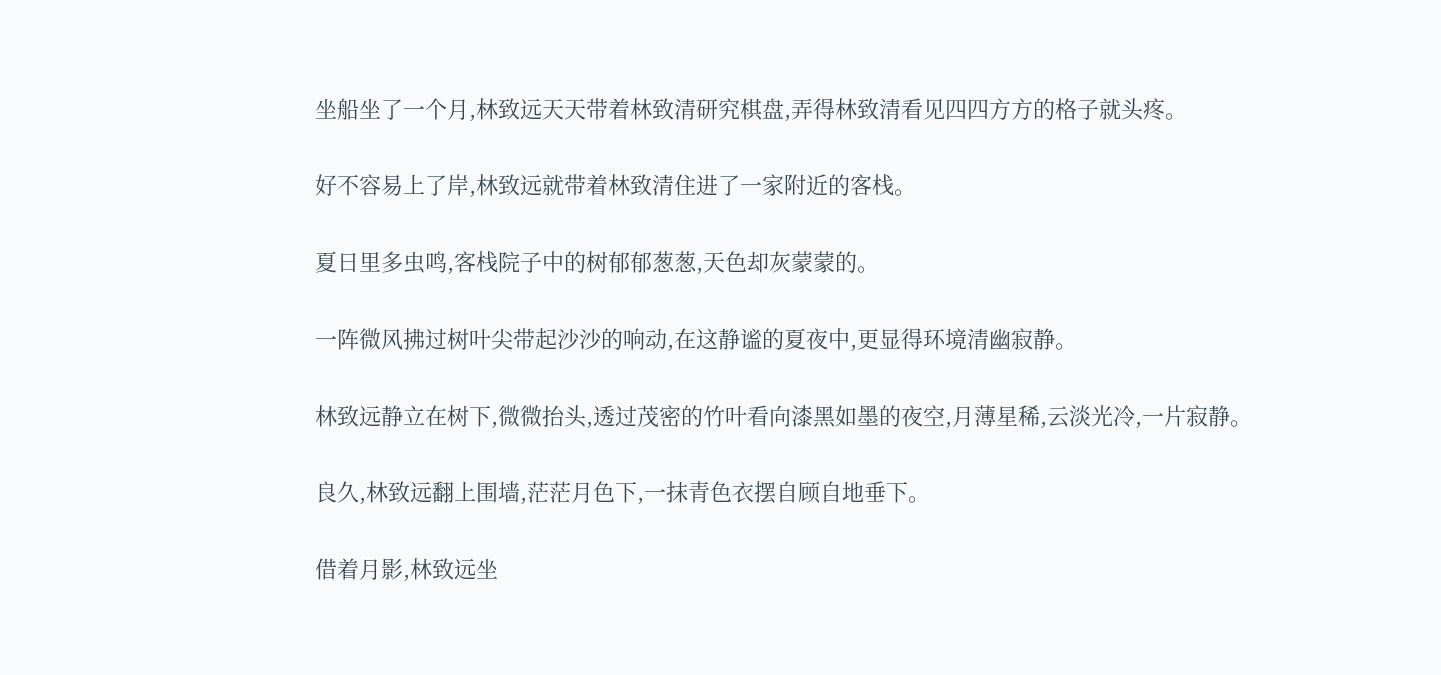坐船坐了一个月,林致远天天带着林致清研究棋盘,弄得林致清看见四四方方的格子就头疼。

好不容易上了岸,林致远就带着林致清住进了一家附近的客栈。

夏日里多虫鸣,客栈院子中的树郁郁葱葱,天色却灰蒙蒙的。

一阵微风拂过树叶尖带起沙沙的响动,在这静谧的夏夜中,更显得环境清幽寂静。

林致远静立在树下,微微抬头,透过茂密的竹叶看向漆黑如墨的夜空,月薄星稀,云淡光冷,一片寂静。

良久,林致远翻上围墙,茫茫月色下,一抹青色衣摆自顾自地垂下。

借着月影,林致远坐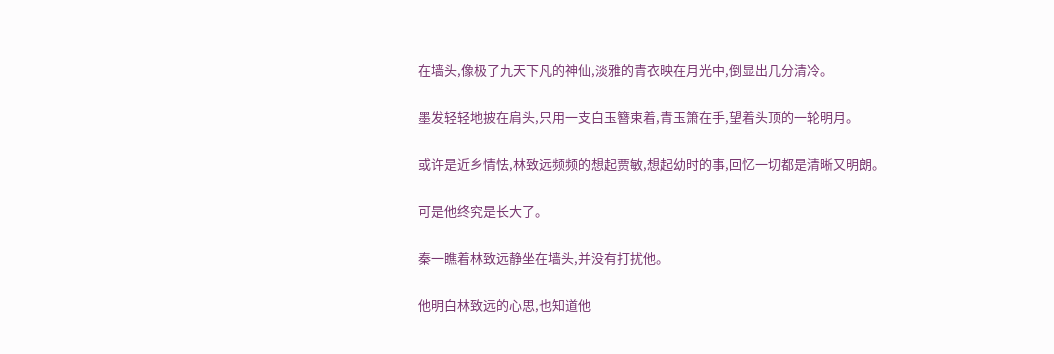在墙头,像极了九天下凡的神仙,淡雅的青衣映在月光中,倒显出几分清冷。

墨发轻轻地披在肩头,只用一支白玉簪束着,青玉箫在手,望着头顶的一轮明月。

或许是近乡情怯,林致远频频的想起贾敏,想起幼时的事,回忆一切都是清晰又明朗。

可是他终究是长大了。

秦一瞧着林致远静坐在墙头,并没有打扰他。

他明白林致远的心思,也知道他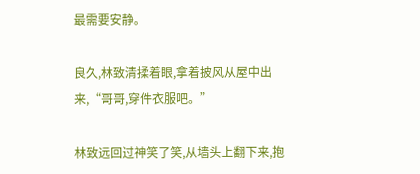最需要安静。

良久,林致清揉着眼,拿着披风从屋中出来,“哥哥,穿件衣服吧。”

林致远回过神笑了笑,从墙头上翻下来,抱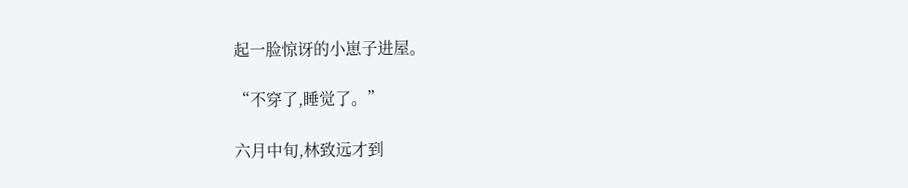起一脸惊讶的小崽子进屋。

“不穿了,睡觉了。”

六月中旬,林致远才到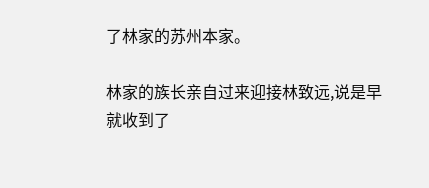了林家的苏州本家。

林家的族长亲自过来迎接林致远,说是早就收到了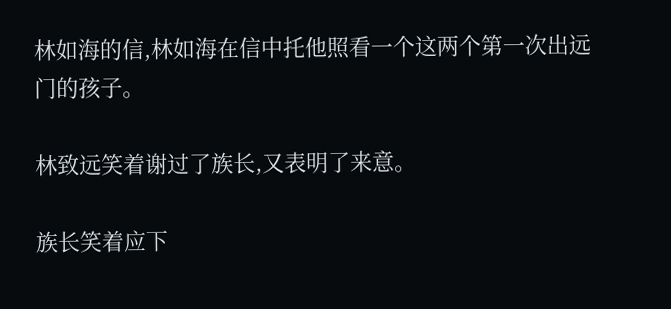林如海的信,林如海在信中托他照看一个这两个第一次出远门的孩子。

林致远笑着谢过了族长,又表明了来意。

族长笑着应下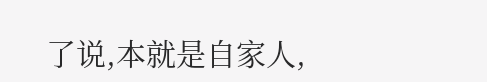了说,本就是自家人,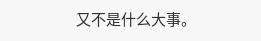又不是什么大事。